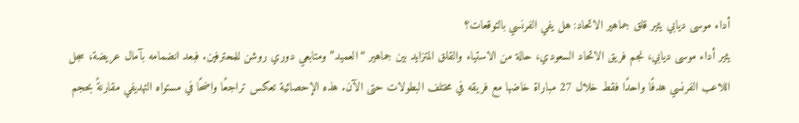أداء موسى ديابي يثير قلق جماهير الاتحاد: هل يفي الفرنسي بالتوقعات؟
يثير أداء موسى ديابي، نجم فريق الاتحاد السعودي، حالة من الاستياء والقلق المتزايد بين جماهير “العميد” ومتابعي دوري روشن للمحترفين. فبعد انضمامه بآمال عريضة، سجل اللاعب الفرنسي هدفًا واحدًا فقط خلال 27 مباراة خاضها مع فريقه في مختلف البطولات حتى الآن. هذه الإحصائية تعكس تراجعًا واضحًا في مستواه التهديفي مقارنةً بحجم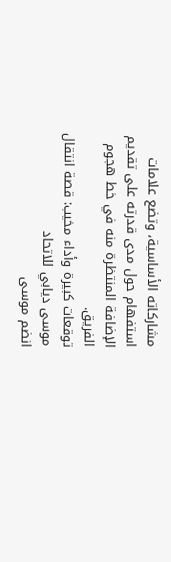مشاركاته الأساسية، وتضع علامات استفهام حول مدى قدرته على تقديم الإضافة المنتظرة منه في خط هجوم الفريق.
توقعات كبيرة وأداء مخيب: قصة انتقال موسى ديابي للاتحاد
انضم موسى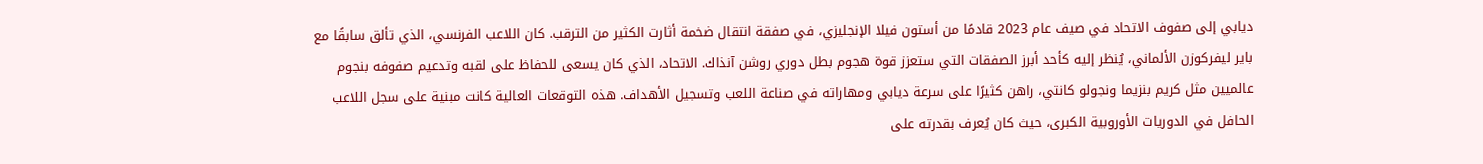ديابي إلى صفوف الاتحاد في صيف عام 2023 قادمًا من أستون فيلا الإنجليزي، في صفقة انتقال ضخمة أثارت الكثير من الترقب. كان اللاعب الفرنسي، الذي تألق سابقًا مع باير ليفركوزن الألماني، يُنظر إليه كأحد أبرز الصفقات التي ستعزز قوة هجوم بطل دوري روشن آنذاك. الاتحاد، الذي كان يسعى للحفاظ على لقبه وتدعيم صفوفه بنجوم عالميين مثل كريم بنزيما ونجولو كانتي، راهن كثيرًا على سرعة ديابي ومهاراته في صناعة اللعب وتسجيل الأهداف. هذه التوقعات العالية كانت مبنية على سجل اللاعب الحافل في الدوريات الأوروبية الكبرى، حيث كان يُعرف بقدرته على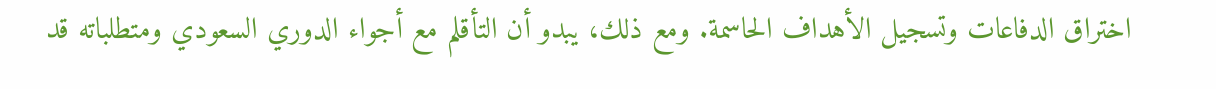اختراق الدفاعات وتسجيل الأهداف الحاسمة. ومع ذلك، يبدو أن التأقلم مع أجواء الدوري السعودي ومتطلباته قد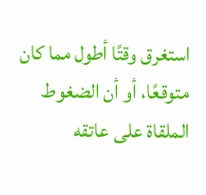استغرق وقتًا أطول مما كان متوقعًا، أو أن الضغوط الملقاة على عاتقه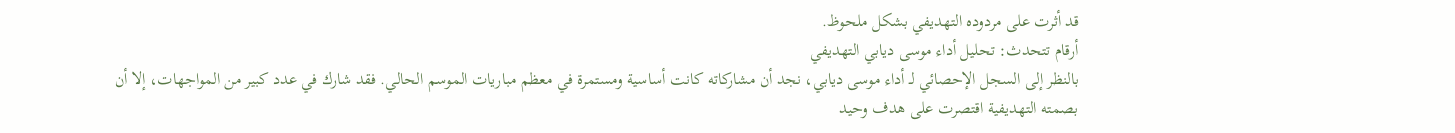قد أثرت على مردوده التهديفي بشكل ملحوظ.
أرقام تتحدث: تحليل أداء موسى ديابي التهديفي
بالنظر إلى السجل الإحصائي لـ أداء موسى ديابي، نجد أن مشاركاته كانت أساسية ومستمرة في معظم مباريات الموسم الحالي. فقد شارك في عدد كبير من المواجهات، إلا أن بصمته التهديفية اقتصرت على هدف وحيد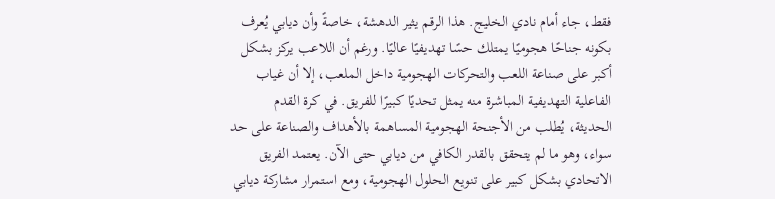فقط، جاء أمام نادي الخليج. هذا الرقم يثير الدهشة، خاصةً وأن ديابي يُعرف بكونه جناحًا هجوميًا يمتلك حسًا تهديفيًا عاليًا. ورغم أن اللاعب يركز بشكل أكبر على صناعة اللعب والتحركات الهجومية داخل الملعب، إلا أن غياب الفاعلية التهديفية المباشرة منه يمثل تحديًا كبيرًا للفريق. في كرة القدم الحديثة، يُطلب من الأجنحة الهجومية المساهمة بالأهداف والصناعة على حد سواء، وهو ما لم يتحقق بالقدر الكافي من ديابي حتى الآن. يعتمد الفريق الاتحادي بشكل كبير على تنويع الحلول الهجومية، ومع استمرار مشاركة ديابي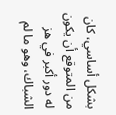بشكل أساسي، كان من المتوقع أن يكون له دور أكبر في هز الشباك، وهو ما لم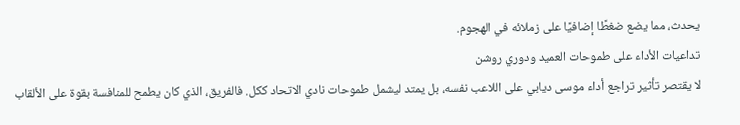يحدث، مما يضع ضغطًا إضافيًا على زملائه في الهجوم.
تداعيات الأداء على طموحات العميد ودوري روشن
لا يقتصر تأثير تراجع أداء موسى ديابي على اللاعب نفسه، بل يمتد ليشمل طموحات نادي الاتحاد ككل. فالفريق، الذي كان يطمح للمنافسة بقوة على الألقاب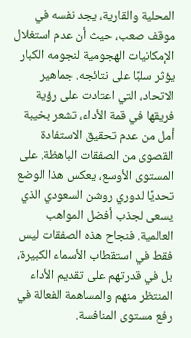المحلية والقارية، يجد نفسه في موقف صعب، حيث أن عدم استغلال الإمكانيات الهجومية لنجومه الكبار يؤثر سلبًا على نتائجه. جماهير الاتحاد، التي اعتادت على رؤية فريقها في قمة الأداء، تشعر بخيبة أمل من عدم تحقيق الاستفادة القصوى من الصفقات الباهظة. على المستوى الأوسع، يعكس هذا الوضع تحديًا لدوري روشن السعودي الذي يسعى لجذب أفضل المواهب العالمية. فنجاح هذه الصفقات ليس فقط في استقطاب الأسماء الكبيرة، بل في قدرتهم على تقديم الأداء المنتظر منهم والمساهمة الفعالة في رفع مستوى المنافسة.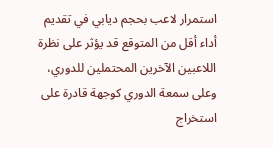استمرار لاعب بحجم ديابي في تقديم أداء أقل من المتوقع قد يؤثر على نظرة اللاعبين الآخرين المحتملين للدوري، وعلى سمعة الدوري كوجهة قادرة على استخراج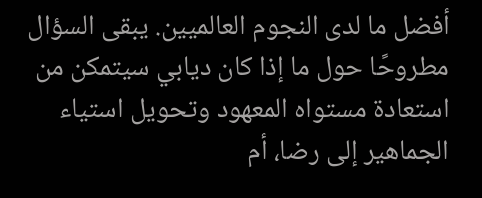أفضل ما لدى النجوم العالميين. يبقى السؤال مطروحًا حول ما إذا كان ديابي سيتمكن من استعادة مستواه المعهود وتحويل استياء الجماهير إلى رضا، أم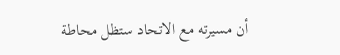أن مسيرته مع الاتحاد ستظل محاطة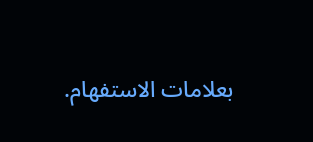بعلامات الاستفهام.